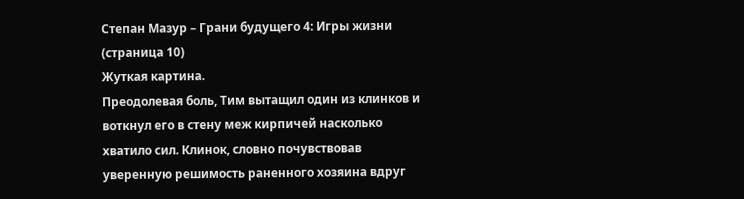Степан Мазур – Грани будущего 4: Игры жизни (страница 10)
Жуткая картина.
Преодолевая боль, Тим вытащил один из клинков и воткнул его в стену меж кирпичей насколько хватило сил. Клинок, словно почувствовав уверенную решимость раненного хозяина вдруг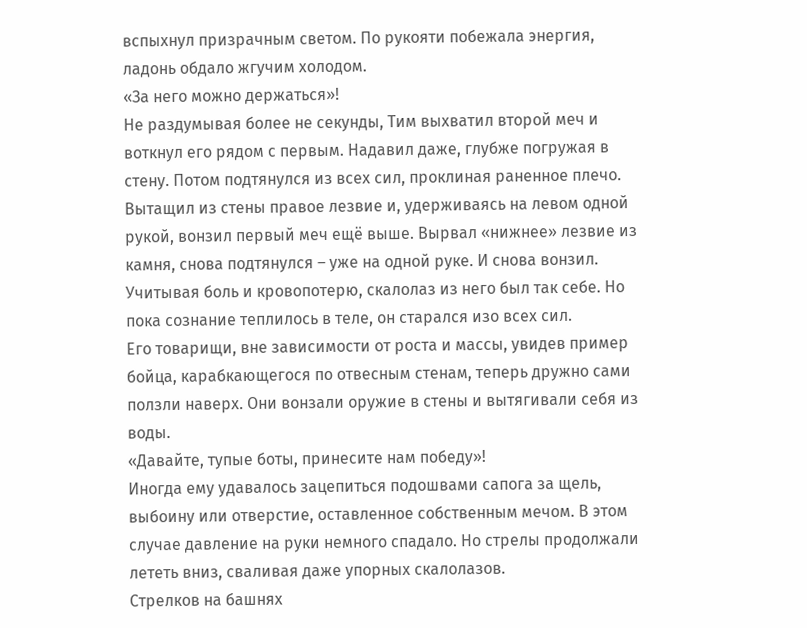вспыхнул призрачным светом. По рукояти побежала энергия, ладонь обдало жгучим холодом.
«За него можно держаться»!
Не раздумывая более не секунды, Тим выхватил второй меч и воткнул его рядом с первым. Надавил даже, глубже погружая в стену. Потом подтянулся из всех сил, проклиная раненное плечо. Вытащил из стены правое лезвие и, удерживаясь на левом одной рукой, вонзил первый меч ещё выше. Вырвал «нижнее» лезвие из камня, снова подтянулся – уже на одной руке. И снова вонзил.
Учитывая боль и кровопотерю, скалолаз из него был так себе. Но пока сознание теплилось в теле, он старался изо всех сил.
Его товарищи, вне зависимости от роста и массы, увидев пример бойца, карабкающегося по отвесным стенам, теперь дружно сами ползли наверх. Они вонзали оружие в стены и вытягивали себя из воды.
«Давайте, тупые боты, принесите нам победу»!
Иногда ему удавалось зацепиться подошвами сапога за щель, выбоину или отверстие, оставленное собственным мечом. В этом случае давление на руки немного спадало. Но стрелы продолжали лететь вниз, сваливая даже упорных скалолазов.
Стрелков на башнях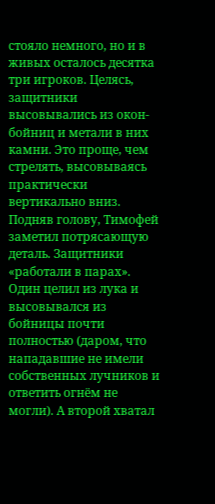стояло немного, но и в живых осталось десятка три игроков. Целясь, защитники высовывались из окон-бойниц и метали в них камни. Это проще, чем стрелять, высовываясь практически вертикально вниз.
Подняв голову, Тимофей заметил потрясающую деталь. Защитники «работали в парах». Один целил из лука и высовывался из бойницы почти полностью (даром, что нападавшие не имели собственных лучников и ответить огнём не могли). А второй хватал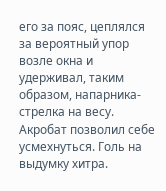его за пояс, цеплялся за вероятный упор возле окна и удерживал, таким образом, напарника-стрелка на весу.
Акробат позволил себе усмехнуться. Голь на выдумку хитра.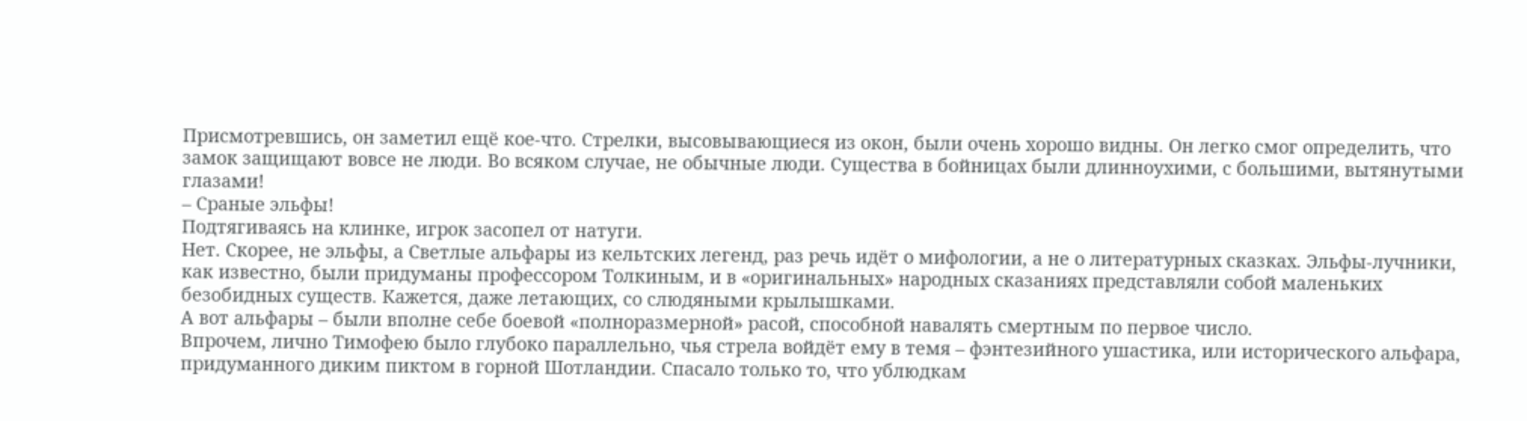Присмотревшись, он заметил ещё кое-что. Стрелки, высовывающиеся из окон, были очень хорошо видны. Он легко смог определить, что замок защищают вовсе не люди. Во всяком случае, не обычные люди. Существа в бойницах были длинноухими, с большими, вытянутыми глазами!
– Сраные эльфы!
Подтягиваясь на клинке, игрок засопел от натуги.
Нет. Скорее, не эльфы, а Светлые альфары из кельтских легенд, раз речь идёт о мифологии, а не о литературных сказках. Эльфы-лучники, как известно, были придуманы профессором Толкиным, и в «оригинальных» народных сказаниях представляли собой маленьких безобидных существ. Кажется, даже летающих, со слюдяными крылышками.
А вот альфары – были вполне себе боевой «полноразмерной» расой, способной навалять смертным по первое число.
Впрочем, лично Тимофею было глубоко параллельно, чья стрела войдёт ему в темя – фэнтезийного ушастика, или исторического альфара, придуманного диким пиктом в горной Шотландии. Спасало только то, что ублюдкам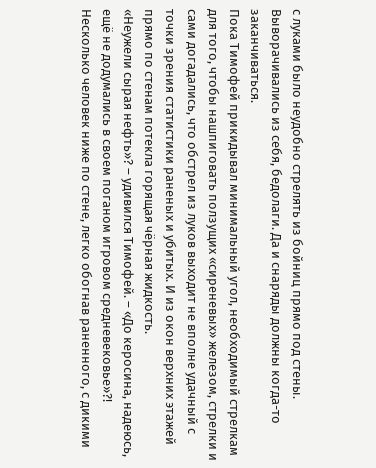с луками было неудобно стрелять из бойниц прямо под стены. Выворачивались из себя, бедолаги. Да и снаряды должны когда-то заканчиваться.
Пока Тимофей прикидывал минимальный угол, необходимый стрелкам для того, чтобы нашпиговать ползущих «сиреневых» железом, стрелки и сами догадались, что обстрел из луков выходит не вполне удачный с точки зрения статистики раненых и убитых. И из окон верхних этажей прямо по стенам потекла горящая чёрная жидкость.
«Неужели сырая нефть»? – удивился Тимофей. – «До керосина, надеюсь, ещё не додумались в своем поганом игровом средневековье»?!
Несколько человек ниже по стене, легко обогнав раненного, с дикими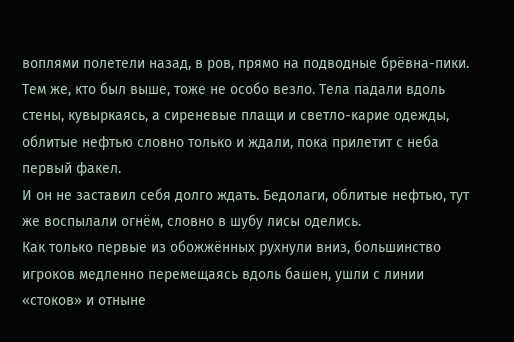воплями полетели назад, в ров, прямо на подводные брёвна-пики. Тем же, кто был выше, тоже не особо везло. Тела падали вдоль стены, кувыркаясь, а сиреневые плащи и светло-карие одежды, облитые нефтью словно только и ждали, пока прилетит с неба первый факел.
И он не заставил себя долго ждать. Бедолаги, облитые нефтью, тут же воспылали огнём, словно в шубу лисы оделись.
Как только первые из обожжённых рухнули вниз, большинство игроков медленно перемещаясь вдоль башен, ушли с линии «стоков» и отныне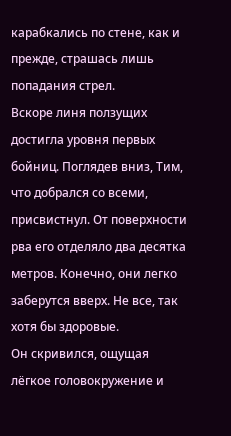карабкались по стене, как и прежде, страшась лишь попадания стрел.
Вскоре линя ползущих достигла уровня первых бойниц. Поглядев вниз, Тим, что добрался со всеми, присвистнул. От поверхности рва его отделяло два десятка метров. Конечно, они легко заберутся вверх. Не все, так хотя бы здоровые.
Он скривился, ощущая лёгкое головокружение и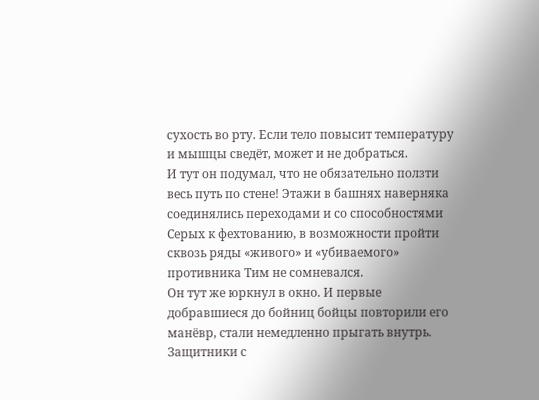сухость во рту. Если тело повысит температуру и мышцы сведёт, может и не добраться.
И тут он подумал, что не обязательно ползти весь путь по стене! Этажи в башнях наверняка соединялись переходами и со способностями Серых к фехтованию, в возможности пройти сквозь ряды «живого» и «убиваемого» противника Тим не сомневался.
Он тут же юркнул в окно. И первые добравшиеся до бойниц бойцы повторили его манёвр, стали немедленно прыгать внутрь.
Защитники с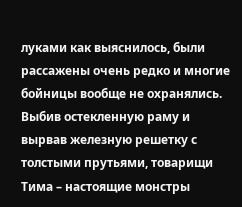луками как выяснилось, были рассажены очень редко и многие бойницы вообще не охранялись. Выбив остекленную раму и вырвав железную решетку с толстыми прутьями, товарищи Тима – настоящие монстры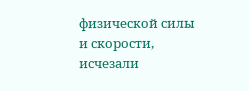физической силы и скорости, исчезали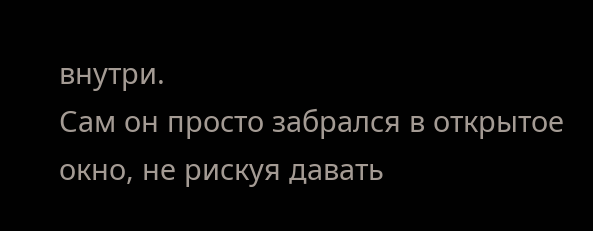внутри.
Сам он просто забрался в открытое окно, не рискуя давать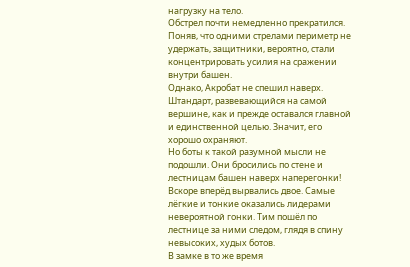нагрузку на тело.
Обстрел почти немедленно прекратился. Поняв, что одними стрелами периметр не удержать, защитники, вероятно, стали концентрировать усилия на сражении внутри башен.
Однако, Акробат не спешил наверх. Штандарт, развевающийся на самой вершине, как и прежде оставался главной и единственной целью. Значит, его хорошо охраняют.
Но боты к такой разумной мысли не подошли. Они бросились по стене и лестницам башен наверх наперегонки!
Вскоре вперёд вырвались двое. Самые лёгкие и тонкие оказались лидерами невероятной гонки. Тим пошёл по лестнице за ними следом, глядя в спину невысоких, худых ботов.
В замке в то же время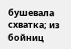бушевала схватка; из бойниц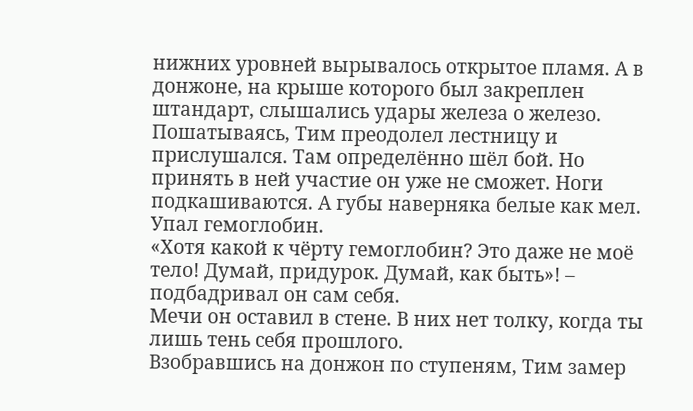нижних уровней вырывалось открытое пламя. А в донжоне, на крыше которого был закреплен штандарт, слышались удары железа о железо.
Пошатываясь, Тим преодолел лестницу и прислушался. Там определённо шёл бой. Но принять в ней участие он уже не сможет. Ноги подкашиваются. А губы наверняка белые как мел. Упал гемоглобин.
«Хотя какой к чёрту гемоглобин? Это даже не моё тело! Думай, придурок. Думай, как быть»! – подбадривал он сам себя.
Мечи он оставил в стене. В них нет толку, когда ты лишь тень себя прошлого.
Взобравшись на донжон по ступеням, Тим замер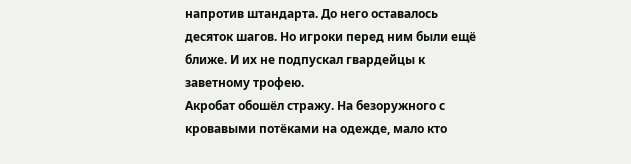напротив штандарта. До него оставалось десяток шагов. Но игроки перед ним были ещё ближе. И их не подпускал гвардейцы к заветному трофею.
Акробат обошёл стражу. На безоружного с кровавыми потёками на одежде, мало кто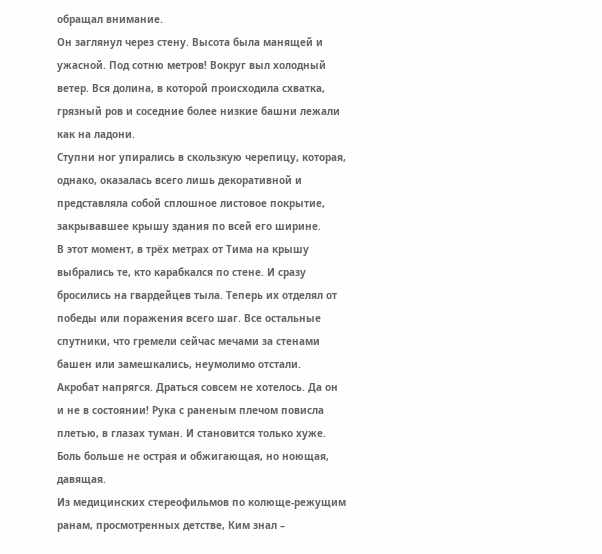обращал внимание.
Он заглянул через стену. Высота была манящей и ужасной. Под сотню метров! Вокруг выл холодный ветер. Вся долина, в которой происходила схватка, грязный ров и соседние более низкие башни лежали как на ладони.
Ступни ног упирались в скользкую черепицу, которая, однако, оказалась всего лишь декоративной и представляла собой сплошное листовое покрытие, закрывавшее крышу здания по всей его ширине.
В этот момент, в трёх метрах от Тима на крышу выбрались те, кто карабкался по стене. И сразу бросились на гвардейцев тыла. Теперь их отделял от победы или поражения всего шаг. Все остальные спутники, что гремели сейчас мечами за стенами башен или замешкались, неумолимо отстали.
Акробат напрягся. Драться совсем не хотелось. Да он и не в состоянии! Рука с раненым плечом повисла плетью, в глазах туман. И становится только хуже. Боль больше не острая и обжигающая, но ноющая, давящая.
Из медицинских стереофильмов по колюще-режущим ранам, просмотренных детстве, Ким знал –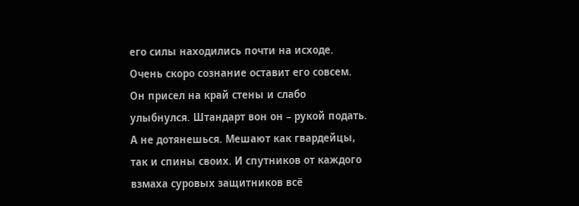его силы находились почти на исходе. Очень скоро сознание оставит его совсем.
Он присел на край стены и слабо улыбнулся. Штандарт вон он – рукой подать. А не дотянешься. Мешают как гвардейцы, так и спины своих. И спутников от каждого взмаха суровых защитников всё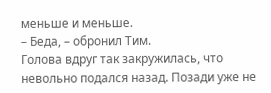меньше и меньше.
– Беда, – обронил Тим.
Голова вдруг так закружилась, что невольно подался назад. Позади уже не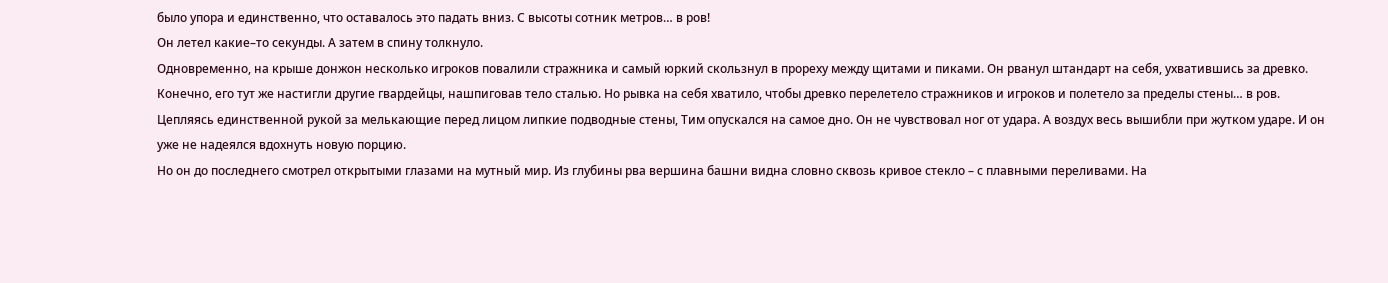было упора и единственно, что оставалось это падать вниз. С высоты сотник метров… в ров!
Он летел какие–то секунды. А затем в спину толкнуло.
Одновременно, на крыше донжон несколько игроков повалили стражника и самый юркий скользнул в прореху между щитами и пиками. Он рванул штандарт на себя, ухватившись за древко. Конечно, его тут же настигли другие гвардейцы, нашпиговав тело сталью. Но рывка на себя хватило, чтобы древко перелетело стражников и игроков и полетело за пределы стены… в ров.
Цепляясь единственной рукой за мелькающие перед лицом липкие подводные стены, Тим опускался на самое дно. Он не чувствовал ног от удара. А воздух весь вышибли при жутком ударе. И он уже не надеялся вдохнуть новую порцию.
Но он до последнего смотрел открытыми глазами на мутный мир. Из глубины рва вершина башни видна словно сквозь кривое стекло – с плавными переливами. На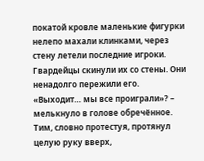покатой кровле маленькие фигурки нелепо махали клинками, через стену летели последние игроки. Гвардейцы скинули их со стены. Они ненадолго пережили его.
«Выходит… мы все проиграли»? – мелькнуло в голове обречённое.
Тим, словно протестуя, протянул целую руку вверх,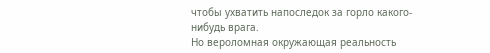чтобы ухватить напоследок за горло какого-нибудь врага.
Но вероломная окружающая реальность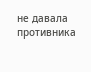не давала противника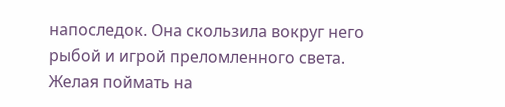напоследок. Она скользила вокруг него рыбой и игрой преломленного света. Желая поймать на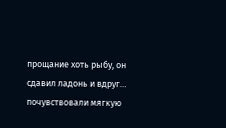прощание хоть рыбу, он сдавил ладонь и вдруг… почувствовали мягкую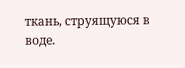ткань, струящуюся в воде.